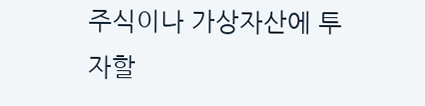주식이나 가상자산에 투자할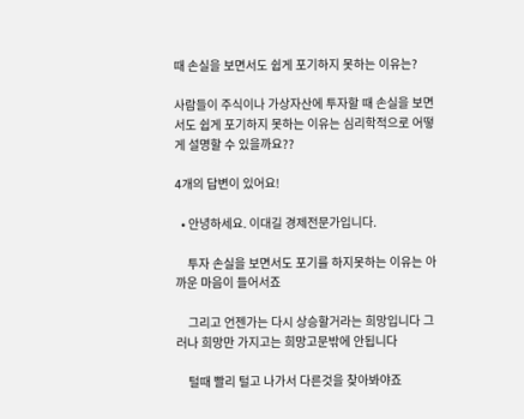때 손실을 보면서도 쉽게 포기하지 못하는 이유는?

사람들이 주식이나 가상자산에 투자할 때 손실을 보면서도 쉽게 포기하지 못하는 이유는 심리학적으로 어떻게 설명할 수 있을까요??

4개의 답변이 있어요!

  • 안녕하세요. 이대길 경제전문가입니다.

    투자 손실을 보면서도 포기를 하지못하는 이유는 아까운 마음이 들어서죠

    그리고 언젠가는 다시 상승할거라는 희망입니다 그러나 희망만 가지고는 희망고문밖에 안됩니다

    털때 빨리 털고 나가서 다른것을 찾아봐야죠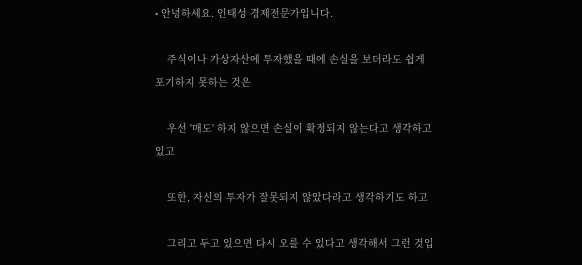• 안녕하세요. 인태성 경제전문가입니다.

    주식이나 가상자산에 투자했을 때에 손실을 보더라도 쉽게 포기하지 못하는 것은

    우선 '매도' 하지 않으면 손실이 확정되지 않는다고 생각하고 있고

    또한, 자신의 투자가 잘못되지 않았다라고 생각하기도 하고

    그리고 두고 있으면 다시 오를 수 있다고 생각해서 그런 것입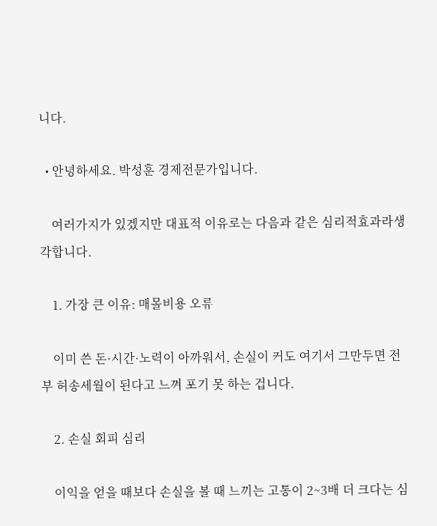니다.

  • 안녕하세요. 박성훈 경제전문가입니다.

    여러가지가 있겠지만 대표적 이유로는 다음과 같은 심리적효과라생각합니다.

    1. 가장 큰 이유: 매몰비용 오류

    이미 쓴 돈·시간·노력이 아까워서, 손실이 커도 여기서 그만두면 전부 허송세월이 된다고 느껴 포기 못 하는 겁니다.

    2. 손실 회피 심리

    이익을 얻을 때보다 손실을 볼 때 느끼는 고통이 2~3배 더 크다는 심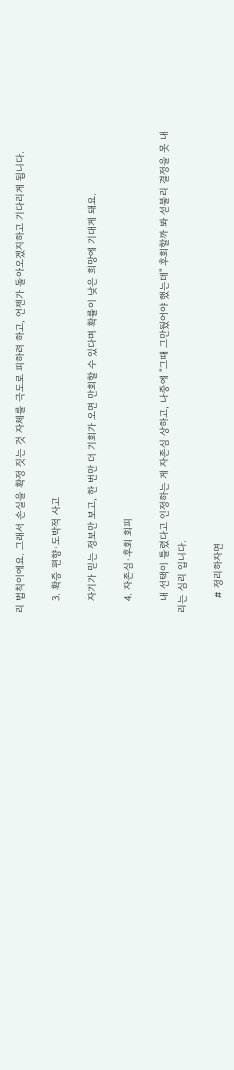리 법칙이에요. 그래서 손실을 확정 짓는 것 자체를 극도로 피하려 하고, 언젠가 돌아오겠지하고 기다리게 됩니다.

    3. 확증 편향·도박적 사고

    자기가 믿는 정보만 보고, 한 번만 더 기회가 오면 만회할 수 있다며 확률이 낮은 희망에 기대게 돼요.

    4. 자존심·후회 회피

    내 선택이 틀렸다고 인정하는 게 자존심 상하고, 나중에 "그때 그만뒀어야 했는데" 후회할까 봐 섣불리 결정을 못 내리는 심리 입니다.

     # 정리하자면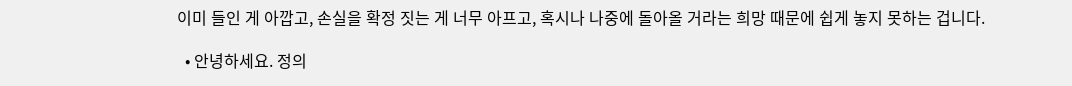이미 들인 게 아깝고, 손실을 확정 짓는 게 너무 아프고, 혹시나 나중에 돌아올 거라는 희망 때문에 쉽게 놓지 못하는 겁니다.

  • 안녕하세요. 정의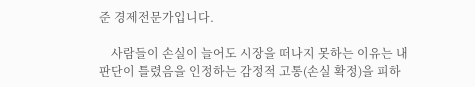준 경제전문가입니다.

    사람들이 손실이 늘어도 시장을 떠나지 못하는 이유는 내 판단이 틀렸음을 인정하는 감정적 고통(손실 확정)을 피하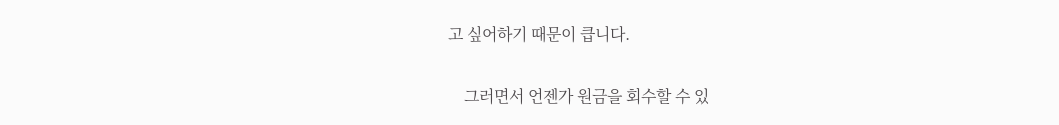고 싶어하기 때문이 큽니다.

    그러면서 언젠가 원금을 회수할 수 있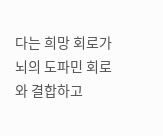다는 희망 회로가 뇌의 도파민 회로와 결합하고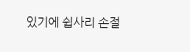있기에 쉽사리 손절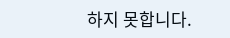하지 못합니다.